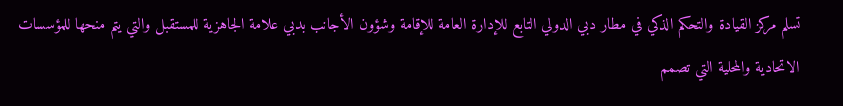تسلم مركز القيادة والتحكم الذكي في مطار دبي الدولي التابع للإدارة العامة للإقامة وشؤون الأجانب بدبي علامة الجاهزية للمستقبل والتي يتم منحها للمؤسسات الاتحادية والمحلية التي تصمم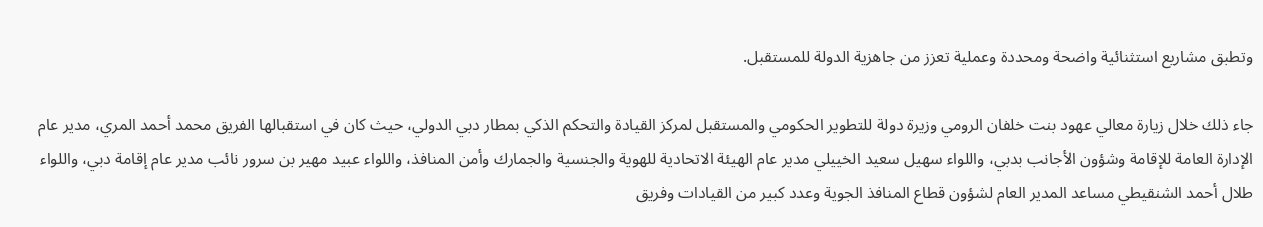وتطبق مشاريع استثنائية واضحة ومحددة وعملية تعزز من جاهزية الدولة للمستقبل.

جاء ذلك خلال زيارة معالي عهود بنت خلفان الرومي وزيرة دولة للتطوير الحكومي والمستقبل لمركز القيادة والتحكم الذكي بمطار دبي الدولي، حيث كان في استقبالها الفريق محمد أحمد المري، مدير عام الإدارة العامة للإقامة وشؤون الأجانب بدبي، واللواء سهيل سعيد الخييلي مدير عام الهيئة الاتحادية للهوية والجنسية والجمارك وأمن المنافذ، واللواء عبيد مهير بن سرور نائب مدير عام إقامة دبي، واللواء طلال أحمد الشنقيطي مساعد المدير العام لشؤون قطاع المنافذ الجوية وعدد كبير من القيادات وفريق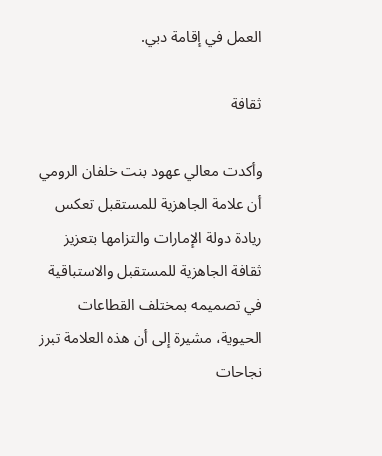العمل في إقامة دبي.

ثقافة

وأكدت معالي عهود بنت خلفان الرومي أن علامة الجاهزية للمستقبل تعكس ريادة دولة الإمارات والتزامها بتعزيز ثقافة الجاهزية للمستقبل والاستباقية في تصميمه بمختلف القطاعات الحيوية، مشيرة إلى أن هذه العلامة تبرز نجاحات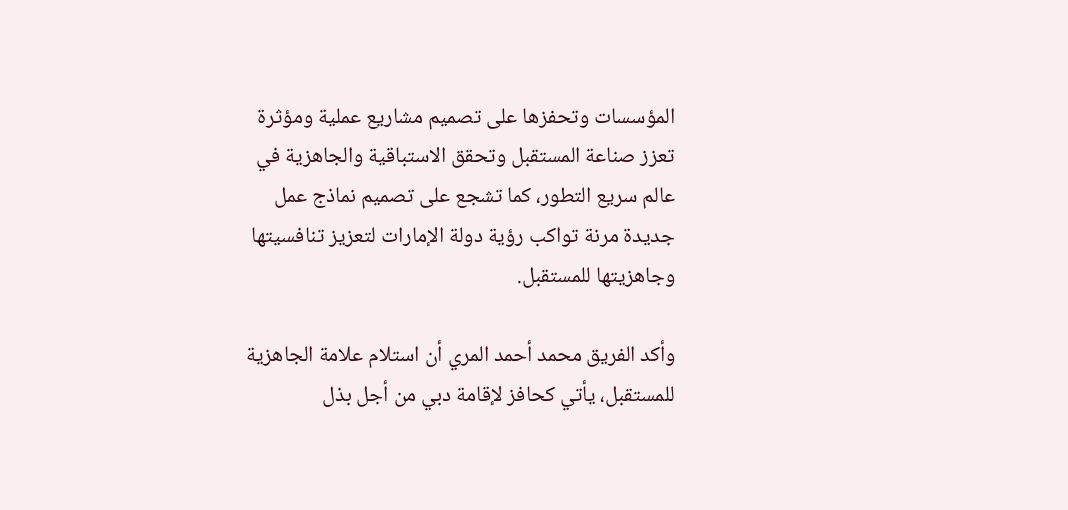المؤسسات وتحفزها على تصميم مشاريع عملية ومؤثرة تعزز صناعة المستقبل وتحقق الاستباقية والجاهزية في عالم سريع التطور، كما تشجع على تصميم نماذج عمل جديدة مرنة تواكب رؤية دولة الإمارات لتعزيز تنافسيتها وجاهزيتها للمستقبل.

وأكد الفريق محمد أحمد المري أن استلام علامة الجاهزية للمستقبل، يأتي كحافز لإقامة دبي من أجل بذل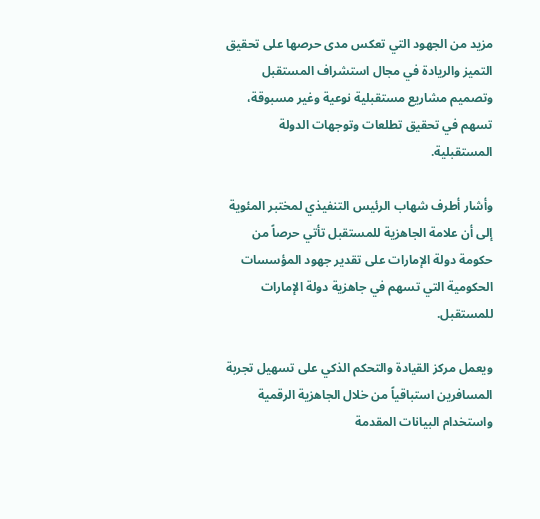مزيد من الجهود التي تعكس مدى حرصها على تحقيق التميز والريادة في مجال استشراف المستقبل وتصميم مشاريع مستقبلية نوعية وغير مسبوقة، تسهم في تحقيق تطلعات وتوجهات الدولة المستقبلية.

وأشار أطرف شهاب الرئيس التنفيذي لمختبر المئوية إلى أن علامة الجاهزية للمستقبل تأتي حرصاً من حكومة دولة الإمارات على تقدير جهود المؤسسات الحكومية التي تسهم في جاهزية دولة الإمارات للمستقبل.

ويعمل مركز القيادة والتحكم الذكي على تسهيل تجربة المسافرين استباقياً من خلال الجاهزية الرقمية واستخدام البيانات المقدمة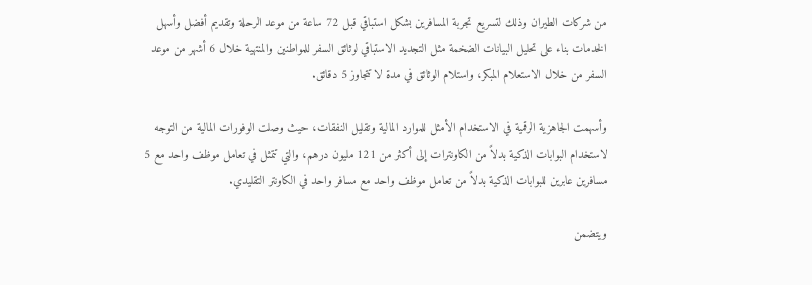من شركات الطيران وذلك لتسريع تجربة المسافرين بشكل استباقي قبل 72 ساعة من موعد الرحلة وتقديم أفضل وأسهل الخدمات بناء على تحليل البيانات الضخمة مثل التجديد الاستباقي لوثائق السفر للمواطنين والمنتهية خلال 6 أشهر من موعد السفر من خلال الاستعلام المبكر، واستلام الوثائق في مدة لا تتجاوز 5 دقائق.

وأسهمت الجاهزية الرقمية في الاستخدام الأمثل للموارد المالية وتقليل النفقات، حيث وصلت الوفورات المالية من التوجه لاستخدام البوابات الذكية بدلاً من الكاونترات إلى أكثر من 121 مليون درهم، والتي تتمثل في تعامل موظف واحد مع 5 مسافرين عابرين للبوابات الذكية بدلاً من تعامل موظف واحد مع مسافر واحد في الكاونتر التقليدي.

ويتضمن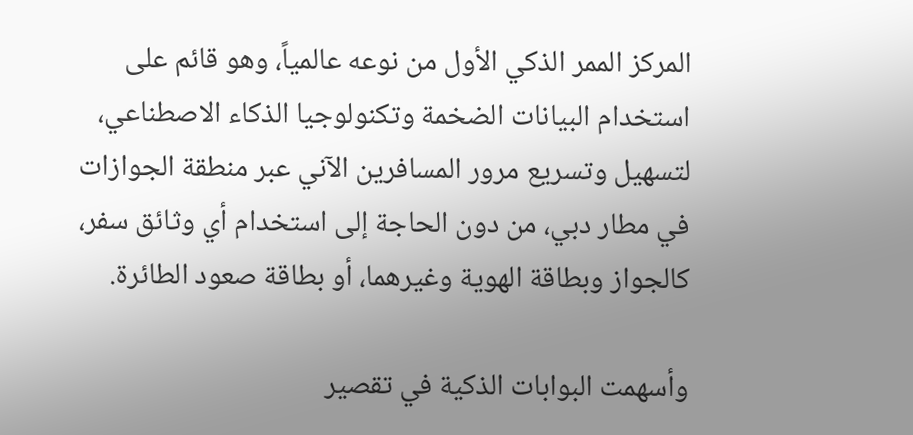المركز الممر الذكي الأول من نوعه عالمياً، وهو قائم على استخدام البيانات الضخمة وتكنولوجيا الذكاء الاصطناعي، لتسهيل وتسريع مرور المسافرين الآني عبر منطقة الجوازات في مطار دبي، من دون الحاجة إلى استخدام أي وثائق سفر، كالجواز وبطاقة الهوية وغيرهما، أو بطاقة صعود الطائرة.

وأسهمت البوابات الذكية في تقصير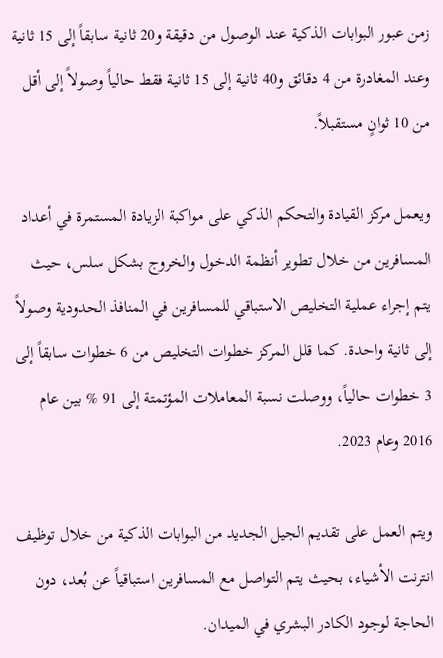زمن عبور البوابات الذكية عند الوصول من دقيقة و20 ثانية سابقاً إلى 15 ثانية وعند المغادرة من 4 دقائق و40 ثانية إلى 15 ثانية فقط حالياً وصولاً إلى أقل من 10 ثوانٍ مستقبلاً.

ويعمل مركز القيادة والتحكم الذكي على مواكبة الزيادة المستمرة في أعداد المسافرين من خلال تطوير أنظمة الدخول والخروج بشكل سلس، حيث يتم إجراء عملية التخليص الاستباقي للمسافرين في المنافذ الحدودية وصولاً إلى ثانية واحدة. كما قلل المركز خطوات التخليص من 6 خطوات سابقاً إلى 3 خطوات حالياً، ووصلت نسبة المعاملات المؤتمتة إلى 91 % بين عام 2016 وعام 2023.

ويتم العمل على تقديم الجيل الجديد من البوابات الذكية من خلال توظيف انترنت الأشياء، بحيث يتم التواصل مع المسافرين استباقياً عن بُعد، دون الحاجة لوجود الكادر البشري في الميدان.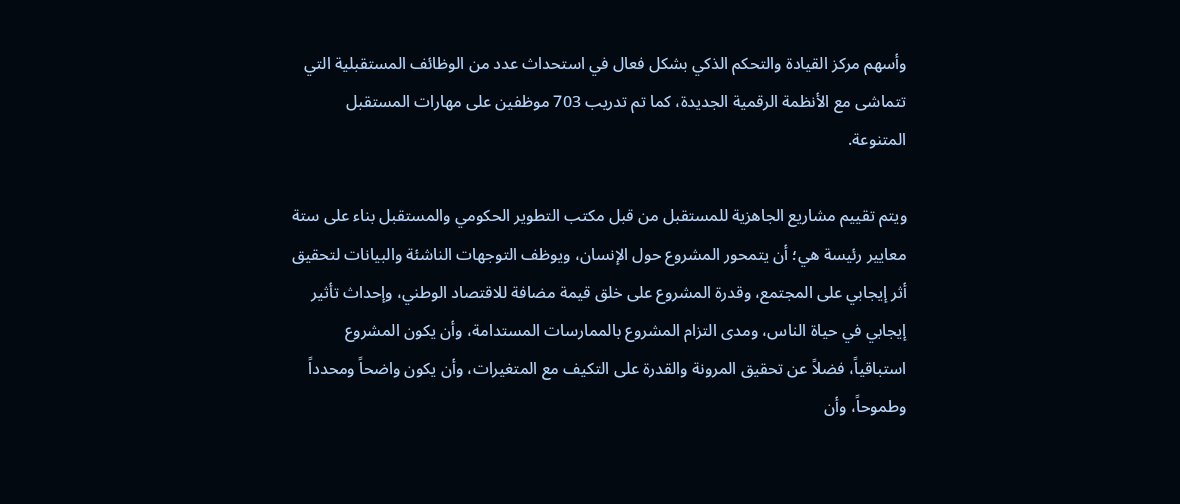وأسهم مركز القيادة والتحكم الذكي بشكل فعال في استحداث عدد من الوظائف المستقبلية التي تتماشى مع الأنظمة الرقمية الجديدة، كما تم تدريب 703 موظفين على مهارات المستقبل المتنوعة.

ويتم تقييم مشاريع الجاهزية للمستقبل من قبل مكتب التطوير الحكومي والمستقبل بناء على ستة معايير رئيسة هي؛ أن يتمحور المشروع حول الإنسان، ويوظف التوجهات الناشئة والبيانات لتحقيق أثر إيجابي على المجتمع، وقدرة المشروع على خلق قيمة مضافة للاقتصاد الوطني، وإحداث تأثير إيجابي في حياة الناس، ومدى التزام المشروع بالممارسات المستدامة، وأن يكون المشروع استباقياً، فضلاً عن تحقيق المرونة والقدرة على التكيف مع المتغيرات، وأن يكون واضحاً ومحدداً وطموحاً، وأن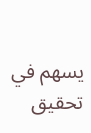يسهم في تحقيق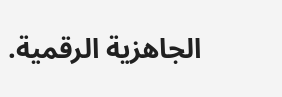الجاهزية الرقمية.